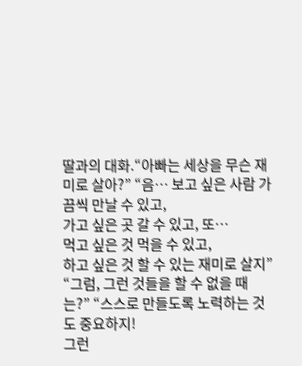딸과의 대화.“아빠는 세상을 무슨 재미로 살아?” “음… 보고 싶은 사람 가끔씩 만날 수 있고,
가고 싶은 곳 갈 수 있고, 또…
먹고 싶은 것 먹을 수 있고,
하고 싶은 것 할 수 있는 재미로 살지”
“그럼, 그런 것들을 할 수 없을 때는?” “스스로 만들도록 노력하는 것도 중요하지!
그런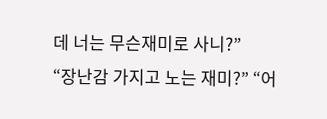데 너는 무슨재미로 사니?”
“장난감 가지고 노는 재미?” “어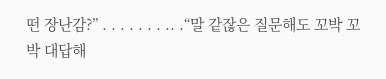떤 장난감?” . . . . . . . .. .“말 같잖은 질문해도 꼬박 꼬박 대답해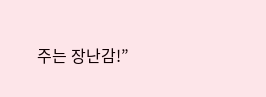주는 장난감!”